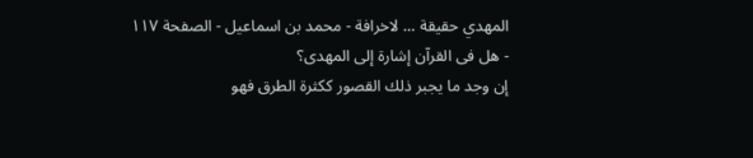المهدي حقيقة ... لاخرافة - محمد بن اسماعيل - الصفحة ١١٧ - هل فى القرآن إشارة إلى المهدى؟
إن وجد ما يجبر ذلك القصور ككثرة الطرق فهو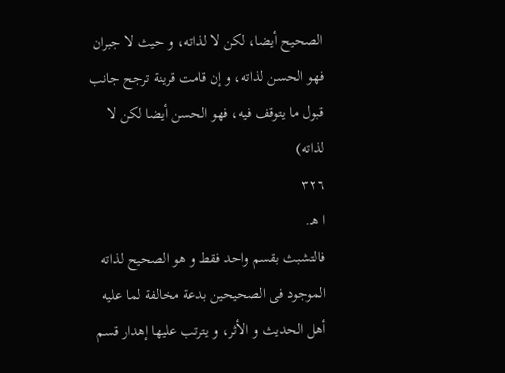الصحيح أيضا، لكن لا لذاته، و حيث لا جبران فهو الحسن لذاته، و إن قامت قرينة ترجح جانب قبول ما يتوقف فيه، فهو الحسن أيضا لكن لا لذاته)
٣٢٦
ا هـ.
فالتشبث بقسم واحد فقط و هو الصحيح لذاته الموجود فى الصحيحين بدعة مخالفة لما عليه أهل الحديث و الأثر، و يترتب عليها إهدار قسم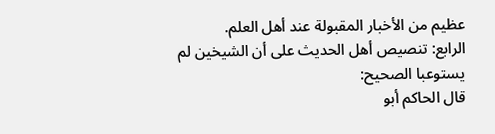عظيم من الأخبار المقبولة عند أهل العلم.
الرابع: تنصيص أهل الحديث على أن الشيخين لم يستوعبا الصحيح:
قال الحاكم أبو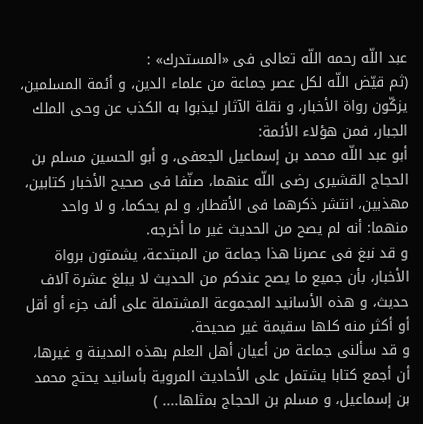عبد اللّه رحمه اللّه تعالى فى «المستدرك» :
(ثم قيّض اللّه لكل عصر جماعة من علماء الدين، و أئمة المسلمين، يزكّون رواة الأخبار، و نقلة الآثار ليذبوا به الكذب عن وحى الملك الجبار، فمن هؤلاء الأئمة:
أبو عبد اللّه محمد بن إسماعيل الجعفى، و أبو الحسين مسلم بن الحجاج القشيرى رضى اللّه عنهما، صنّفا فى صحيح الأخبار كتابين، مهذبين، انتشر ذكرهما فى الأقطار، و لم يحكما، و لا واحد منهما: أنه لم يصح من الحديث غير ما أخرجه.
و قد نبغ فى عصرنا هذا جماعة من المبتدعة، يشمتون برواة الأخبار، بأن جميع ما يصح عندكم من الحديث لا يبلغ عشرة آلاف حديث، و هذه الأسانيد المجموعة المشتملة على ألف جزء أو أقل أو أكثر منه كلها سقيمة غير صحيحة.
و قد سألنى جماعة من أعيان أهل العلم بهذه المدينة و غيرها، أن أجمع كتابا يشتمل على الأحاديث المروية بأسانيد يحتج محمد بن إسماعيل، و مسلم بن الحجاج بمثلها.... )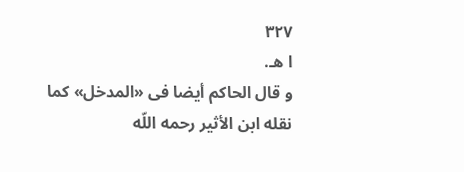٣٢٧
ا هـ.
و قال الحاكم أيضا فى «المدخل» كما نقله ابن الأثير رحمه اللّه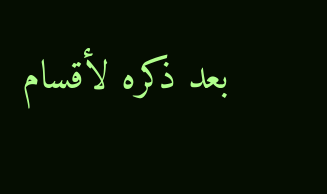بعد ذكره لأقسام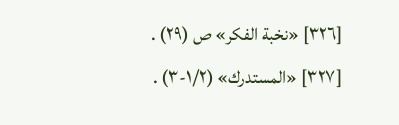[٣٢٦] «نخبة الفكر» ص (٢٩) .
[٣٢٧] «المستدرك» (١/٢-٣) .